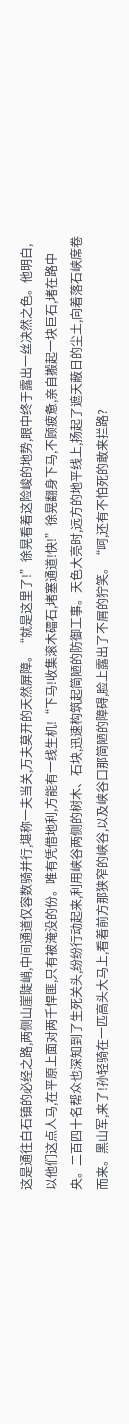这是通往白石镇的必经之路,两侧山崖陡峭,中间通道仅容数骑并行,堪称一夫当关,万夫莫开的天然屏障。“就是这里了!”徐晃看着这险峻的地势,眼中终于露出一丝决然之色。他明白,以他们这点人马,在平原上面对两千悍匪,只有被淹没的份。唯有凭借地利,方能有一线生机!“下马!收集滚木礌石,堵塞通道!快!”徐晃翻身下马,不顾疲惫,亲自搬起一块巨石,堵在路中央。二百四十名帮众也深知到了生死关头,纷纷行动起来,利用峡谷两侧的树木、石块,迅速构筑起简陋的防御工事。天色大亮时,远方的地平线上,扬起了遮天蔽日的尘土,向着落石峡席卷而来。黑山军,来了!孙轻骑在一匹高头大马上,看着前方那狭窄的峡谷,以及峡谷口那简陋的障碍,脸上露出了不屑的狞笑。“呵,还有不怕死的敢来拦路?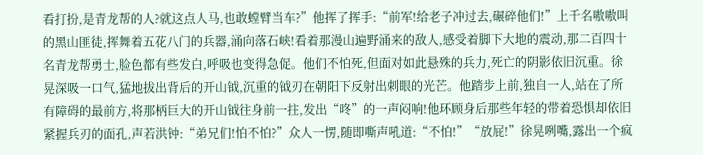看打扮,是青龙帮的人?就这点人马,也敢螳臂当车?”他挥了挥手:“前军!给老子冲过去,碾碎他们!”上千名嗷嗷叫的黑山匪徒,挥舞着五花八门的兵器,涌向落石峡!看着那漫山遍野涌来的敌人,感受着脚下大地的震动,那二百四十名青龙帮勇士,脸色都有些发白,呼吸也变得急促。他们不怕死,但面对如此悬殊的兵力,死亡的阴影依旧沉重。徐晃深吸一口气,猛地拔出背后的开山钺,沉重的钺刃在朝阳下反射出刺眼的光芒。他踏步上前,独自一人,站在了所有障碍的最前方,将那柄巨大的开山钺往身前一拄,发出“咚”的一声闷响!他环顾身后那些年轻的带着恐惧却依旧紧握兵刃的面孔,声若洪钟:“弟兄们!怕不怕?”众人一愣,随即嘶声吼道:“不怕!”“放屁!”徐晃咧嘴,露出一个疯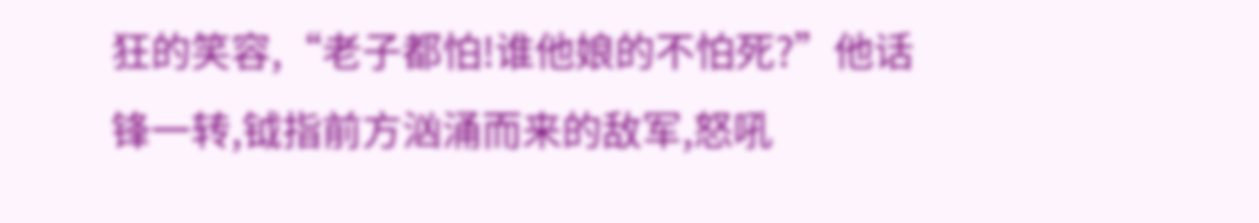狂的笑容,“老子都怕!谁他娘的不怕死?”他话锋一转,钺指前方汹涌而来的敌军,怒吼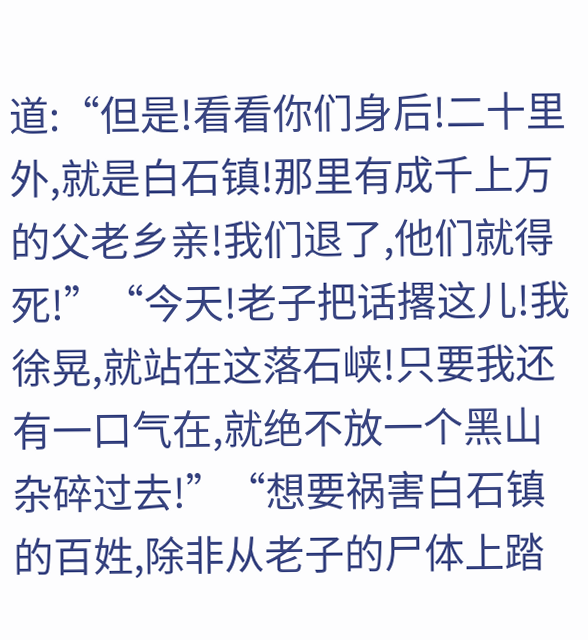道:“但是!看看你们身后!二十里外,就是白石镇!那里有成千上万的父老乡亲!我们退了,他们就得死!”“今天!老子把话撂这儿!我徐晃,就站在这落石峡!只要我还有一口气在,就绝不放一个黑山杂碎过去!”“想要祸害白石镇的百姓,除非从老子的尸体上踏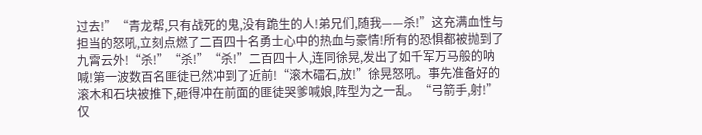过去!”“青龙帮,只有战死的鬼,没有跪生的人!弟兄们,随我——杀!”这充满血性与担当的怒吼,立刻点燃了二百四十名勇士心中的热血与豪情!所有的恐惧都被抛到了九霄云外!“杀!”“杀!”“杀!”二百四十人,连同徐晃,发出了如千军万马般的呐喊!第一波数百名匪徒已然冲到了近前!“滚木礌石,放!”徐晃怒吼。事先准备好的滚木和石块被推下,砸得冲在前面的匪徒哭爹喊娘,阵型为之一乱。“弓箭手,射!”仅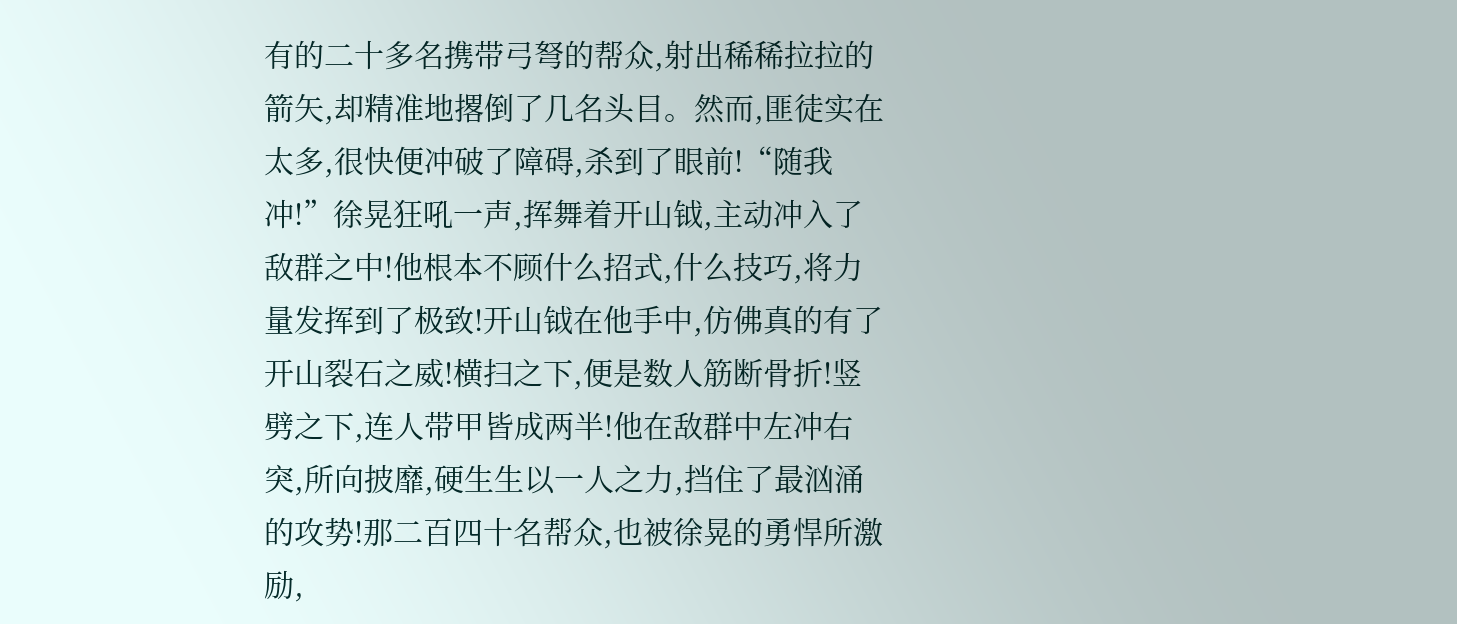有的二十多名携带弓弩的帮众,射出稀稀拉拉的箭矢,却精准地撂倒了几名头目。然而,匪徒实在太多,很快便冲破了障碍,杀到了眼前!“随我冲!”徐晃狂吼一声,挥舞着开山钺,主动冲入了敌群之中!他根本不顾什么招式,什么技巧,将力量发挥到了极致!开山钺在他手中,仿佛真的有了开山裂石之威!横扫之下,便是数人筋断骨折!竖劈之下,连人带甲皆成两半!他在敌群中左冲右突,所向披靡,硬生生以一人之力,挡住了最汹涌的攻势!那二百四十名帮众,也被徐晃的勇悍所激励,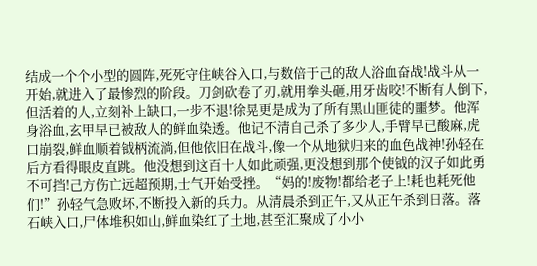结成一个个小型的圆阵,死死守住峡谷入口,与数倍于己的敌人浴血奋战!战斗从一开始,就进入了最惨烈的阶段。刀剑砍卷了刃,就用拳头砸,用牙齿咬!不断有人倒下,但活着的人,立刻补上缺口,一步不退!徐晃更是成为了所有黑山匪徒的噩梦。他浑身浴血,玄甲早已被敌人的鲜血染透。他记不清自己杀了多少人,手臂早已酸麻,虎口崩裂,鲜血顺着钺柄流淌,但他依旧在战斗,像一个从地狱归来的血色战神!孙轻在后方看得眼皮直跳。他没想到这百十人如此顽强,更没想到那个使钺的汉子如此勇不可挡!己方伤亡远超预期,士气开始受挫。“妈的!废物!都给老子上!耗也耗死他们!”孙轻气急败坏,不断投入新的兵力。从清晨杀到正午,又从正午杀到日落。落石峡入口,尸体堆积如山,鲜血染红了土地,甚至汇聚成了小小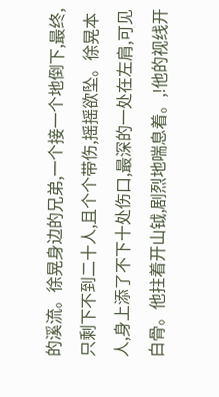的溪流。徐晃身边的兄弟,一个接一个地倒下,最终,只剩下不到二十人,且个个带伤,摇摇欲坠。徐晃本人,身上添了不下十处伤口,最深的一处在左肩,可见白骨。他拄着开山钺,剧烈地喘息着。,!他的视线开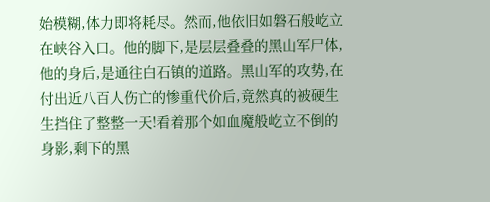始模糊,体力即将耗尽。然而,他依旧如磐石般屹立在峡谷入口。他的脚下,是层层叠叠的黑山军尸体,他的身后,是通往白石镇的道路。黑山军的攻势,在付出近八百人伤亡的惨重代价后,竟然真的被硬生生挡住了整整一天!看着那个如血魔般屹立不倒的身影,剩下的黑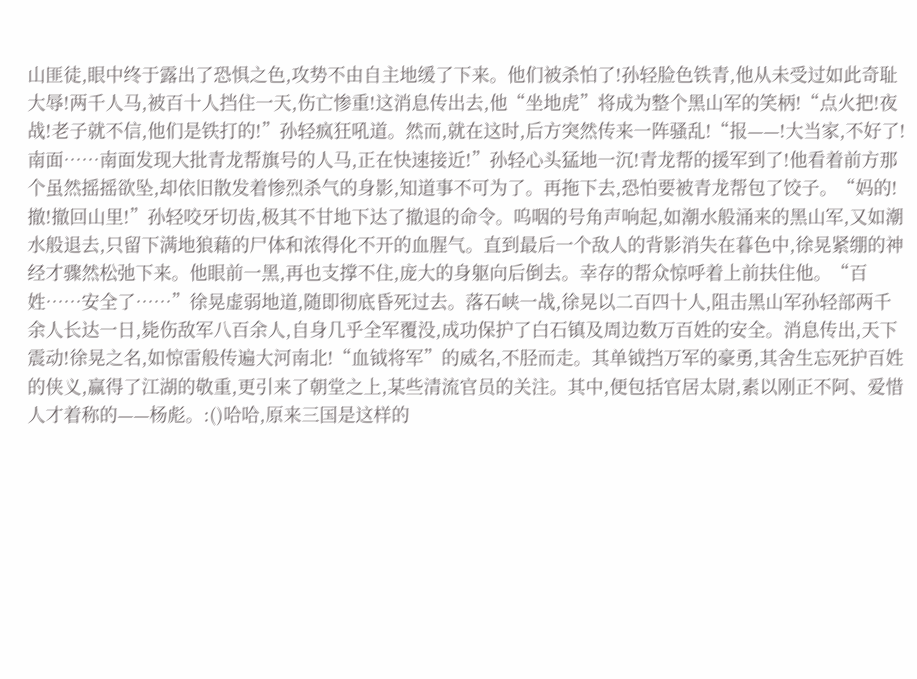山匪徒,眼中终于露出了恐惧之色,攻势不由自主地缓了下来。他们被杀怕了!孙轻脸色铁青,他从未受过如此奇耻大辱!两千人马,被百十人挡住一天,伤亡惨重!这消息传出去,他“坐地虎”将成为整个黑山军的笑柄!“点火把!夜战!老子就不信,他们是铁打的!”孙轻疯狂吼道。然而,就在这时,后方突然传来一阵骚乱!“报——!大当家,不好了!南面……南面发现大批青龙帮旗号的人马,正在快速接近!”孙轻心头猛地一沉!青龙帮的援军到了!他看着前方那个虽然摇摇欲坠,却依旧散发着惨烈杀气的身影,知道事不可为了。再拖下去,恐怕要被青龙帮包了饺子。“妈的!撤!撤回山里!”孙轻咬牙切齿,极其不甘地下达了撤退的命令。呜咽的号角声响起,如潮水般涌来的黑山军,又如潮水般退去,只留下满地狼藉的尸体和浓得化不开的血腥气。直到最后一个敌人的背影消失在暮色中,徐晃紧绷的神经才骤然松弛下来。他眼前一黑,再也支撑不住,庞大的身躯向后倒去。幸存的帮众惊呼着上前扶住他。“百姓……安全了……”徐晃虚弱地道,随即彻底昏死过去。落石峡一战,徐晃以二百四十人,阻击黑山军孙轻部两千余人长达一日,毙伤敌军八百余人,自身几乎全军覆没,成功保护了白石镇及周边数万百姓的安全。消息传出,天下震动!徐晃之名,如惊雷般传遍大河南北!“血钺将军”的威名,不胫而走。其单钺挡万军的豪勇,其舍生忘死护百姓的侠义,赢得了江湖的敬重,更引来了朝堂之上,某些清流官员的关注。其中,便包括官居太尉,素以刚正不阿、爱惜人才着称的——杨彪。:()哈哈,原来三国是这样的